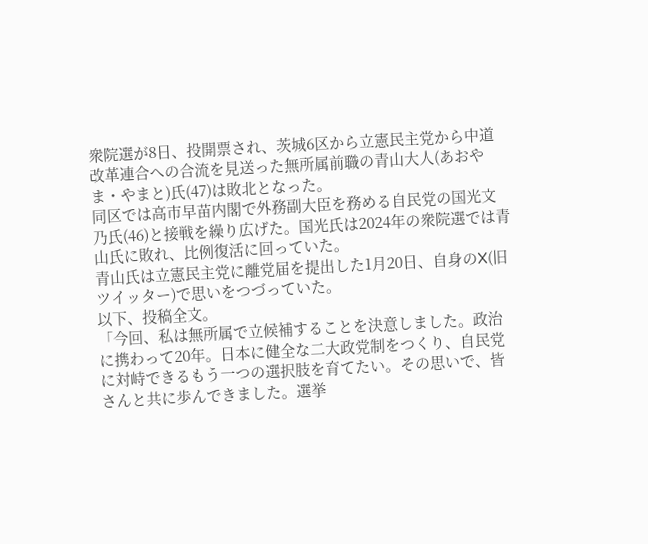衆院選が8日、投開票され、茨城6区から立憲民主党から中道改革連合への合流を見送った無所属前職の青山大人(あおやま・やまと)氏(47)は敗北となった。
同区では高市早苗内閣で外務副大臣を務める自民党の国光文乃氏(46)と接戦を繰り広げた。国光氏は2024年の衆院選では青山氏に敗れ、比例復活に回っていた。
青山氏は立憲民主党に離党届を提出した1月20日、自身のX(旧ツイッター)で思いをつづっていた。
以下、投稿全文。
「今回、私は無所属で立候補することを決意しました。政治に携わって20年。日本に健全な二大政党制をつくり、自民党に対峙できるもう一つの選択肢を育てたい。その思いで、皆さんと共に歩んできました。選挙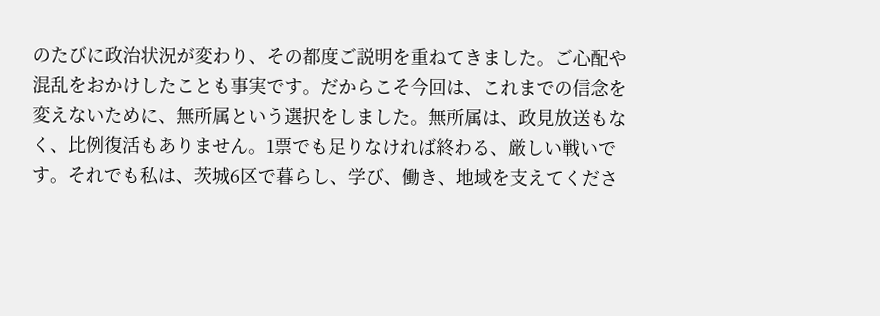のたびに政治状況が変わり、その都度ご説明を重ねてきました。ご心配や混乱をおかけしたことも事実です。だからこそ今回は、これまでの信念を変えないために、無所属という選択をしました。無所属は、政見放送もなく、比例復活もありません。1票でも足りなければ終わる、厳しい戦いです。それでも私は、茨城6区で暮らし、学び、働き、地域を支えてくださ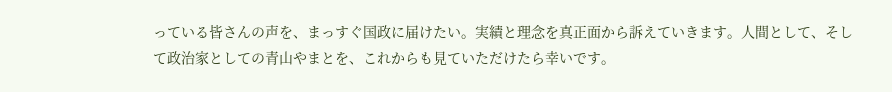っている皆さんの声を、まっすぐ国政に届けたい。実績と理念を真正面から訴えていきます。人間として、そして政治家としての青山やまとを、これからも見ていただけたら幸いです。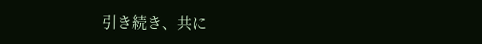引き続き、共に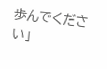歩んでください」